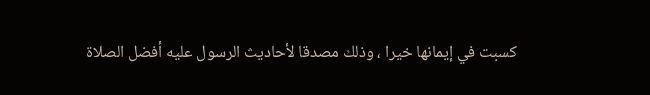كسبت في إيمانها خيرا ، وذلك مصدقا لأحاديث الرسول عليه أفضل الصلاة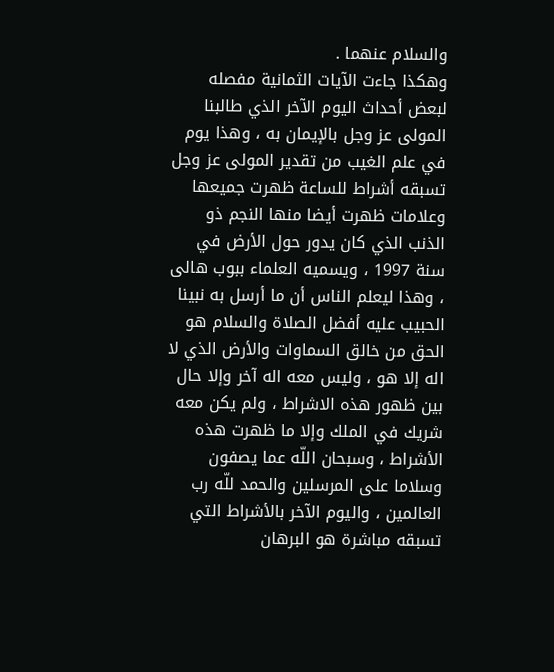والسلام عنهما .
وهكذا جاءت الآيات الثمانية مفصله لبعض أحداث اليوم الآخر الذي طالبنا المولى عز وجل بالإيمان به ، وهذا يوم في علم الغيب من تقدير المولى عز وجل تسبقه أشراط للساعة ظهرت جميعها وعلامات ظهرت أيضا منها النجم ذو الذنب الذي كان يدور حول الأرض في سنة 1997 ، ويسميه العلماء ببوب هالى ، وهذا ليعلم الناس أن ما أرسل به نبينا الحبيب عليه أفضل الصلاة والسلام هو الحق من خالق السماوات والأرض الذي لا اله إلا هو ، وليس معه اله آخر وإلا حال بين ظهور هذه الاشراط ، ولم يكن معه شريك في الملك وإلا ما ظهرت هذه الأشراط ، وسبحان اللّه عما يصفون وسلاما على المرسلين والحمد للّه رب العالمين ، واليوم الآخر بالأشراط التي تسبقه مباشرة هو البرهان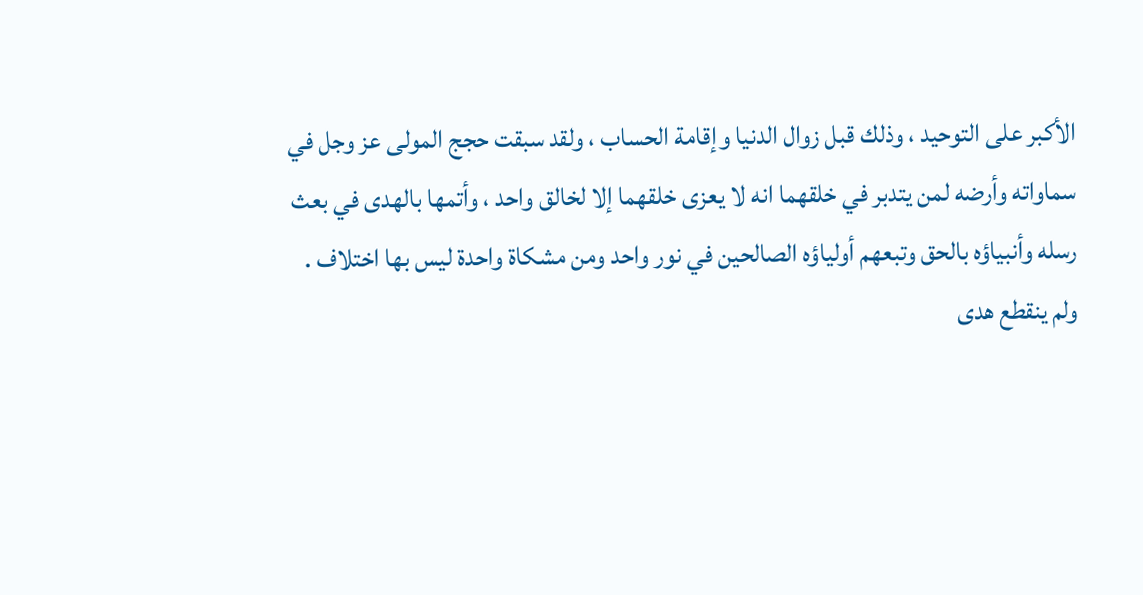الأكبر على التوحيد ، وذلك قبل زوال الدنيا وإقامة الحساب ، ولقد سبقت حجج المولى عز وجل في سماواته وأرضه لمن يتدبر في خلقهما انه لا يعزى خلقهما إلا لخالق واحد ، وأتمها بالهدى في بعث رسله وأنبياؤه بالحق وتبعهم أولياؤه الصالحين في نور واحد ومن مشكاة واحدة ليس بها اختلاف .
ولم ينقطع هدى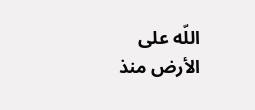اللّه على الأرض منذ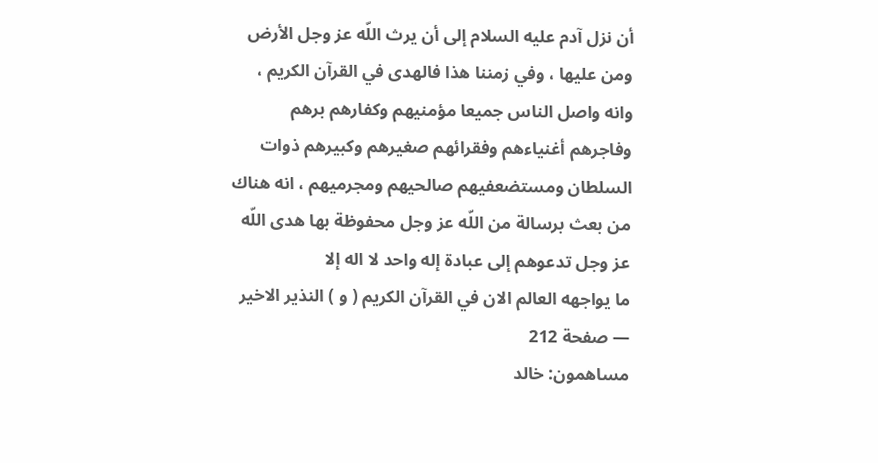أن نزل آدم عليه السلام إلى أن يرث اللّه عز وجل الأرض ومن عليها ، وفي زمننا هذا فالهدى في القرآن الكريم ، وانه واصل الناس جميعا مؤمنيهم وكفارهم برهم وفاجرهم أغنياءهم وفقرائهم صغيرهم وكبيرهم ذوات السلطان ومستضعفيهم صالحيهم ومجرميهم ، انه هناك من بعث برسالة من اللّه عز وجل محفوظة بها هدى اللّه عز وجل تدعوهم إلى عبادة إله واحد لا اله إلا
ما يواجهه العالم الان في القرآن الكريم ( و ) النذير الاخير — صفحة 212
مساهمون: خالد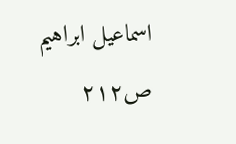اسماعيل ابراهيم
ص٢١٢